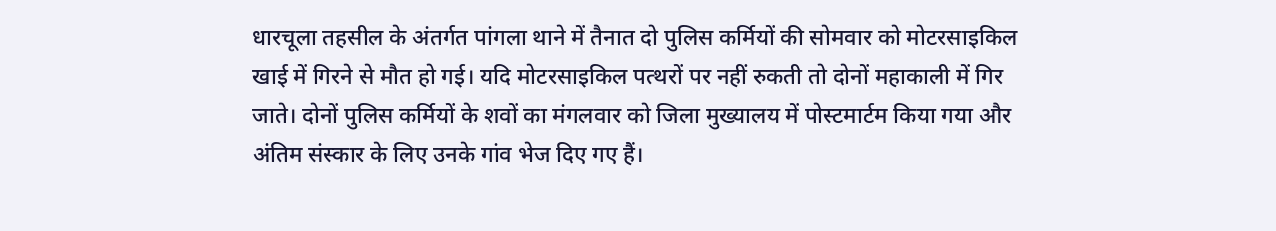धारचूला तहसील के अंतर्गत पांगला थाने में तैनात दो पुलिस कर्मियों की सोमवार को मोटरसाइकिल खाई में गिरने से मौत हो गई। यदि मोटरसाइकिल पत्थरों पर नहीं रुकती तो दोनों महाकाली में गिर जाते। दोनों पुलिस कर्मियों के शवों का मंगलवार को जिला मुख्यालय में पोस्टमार्टम किया गया और अंतिम संस्कार के लिए उनके गांव भेज दिए गए हैं।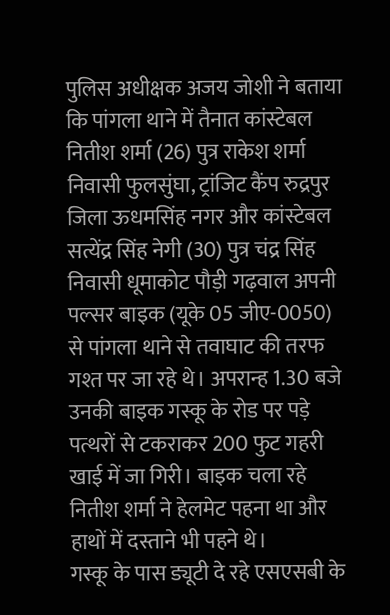पुलिस अधीक्षक अजय जोशी ने बताया कि पांगला थाने में तैनात कांस्टेबल नितीश शर्मा (26) पुत्र राकेश शर्मा निवासी फुलसुंघा, ट्रांजिट कैंप रुद्रपुर जिला ऊधमसिंह नगर और कांस्टेबल सत्येंद्र सिंह नेगी (30) पुत्र चंद्र सिंह निवासी धूमाकोट पौड़ी गढ़वाल अपनी पल्सर बाइक (यूके 05 जीए-0050) से पांगला थाने से तवाघाट की तरफ गश्त पर जा रहे थे। अपरान्ह 1.30 बजे उनकी बाइक गस्कू के रोड पर पड़े पत्थरों से टकराकर 200 फुट गहरी खाई में जा गिरी। बाइक चला रहे नितीश शर्मा ने हेलमेट पहना था और हाथों में दस्ताने भी पहने थे।
गस्कू के पास ड्यूटी दे रहे एसएसबी के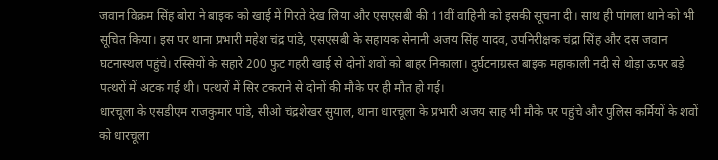जवान विक्रम सिंह बोरा ने बाइक को खाई में गिरते देख लिया और एसएसबी की 11वीं वाहिनी को इसकी सूचना दी। साथ ही पांगला थाने को भी सूचित किया। इस पर थाना प्रभारी महेश चंद्र पांडे, एसएसबी के सहायक सेनानी अजय सिंह यादव, उपनिरीक्षक चंद्रा सिंह और दस जवान घटनास्थल पहुंचे। रस्सियों के सहारे 200 फुट गहरी खाई से दोनों शवों को बाहर निकाला। दुर्घटनाग्रस्त बाइक महाकाली नदी से थोड़ा ऊपर बड़े पत्थरों में अटक गई थी। पत्थरों में सिर टकराने से दोनों की मौके पर ही मौत हो गई।
धारचूला के एसडीएम राजकुमार पांडे, सीओ चंद्रशेखर सुयाल, थाना धारचूला के प्रभारी अजय साह भी मौके पर पहुंचे और पुलिस कर्मियों के शवों को धारचूला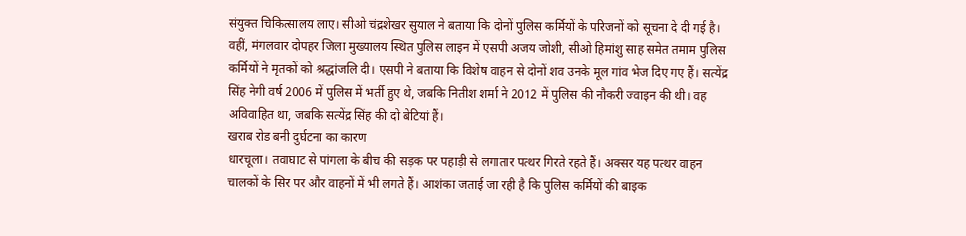संयुक्त चिकित्सालय लाए। सीओ चंद्रशेखर सुयाल ने बताया कि दोनों पुलिस कर्मियों के परिजनों को सूचना दे दी गई है। वहीं, मंगलवार दोपहर जिला मुख्यालय स्थित पुलिस लाइन में एसपी अजय जोशी, सीओ हिमांशु साह समेत तमाम पुलिस कर्मियों ने मृतकों को श्रद्धांजलि दी। एसपी ने बताया कि विशेष वाहन से दोनों शव उनके मूल गांव भेज दिए गए हैं। सत्येंद्र सिंह नेगी वर्ष 2006 में पुलिस में भर्ती हुए थे, जबकि नितीश शर्मा ने 2012 में पुलिस की नौकरी ज्वाइन की थी। वह अविवाहित था, जबकि सत्येंद्र सिंह की दो बेटियां हैं।
खराब रोड बनी दुर्घटना का कारण
धारचूला। तवाघाट से पांगला के बीच की सड़क पर पहाड़ी से लगातार पत्थर गिरते रहते हैं। अक्सर यह पत्थर वाहन चालकों के सिर पर और वाहनों में भी लगते हैं। आशंका जताई जा रही है कि पुलिस कर्मियों की बाइक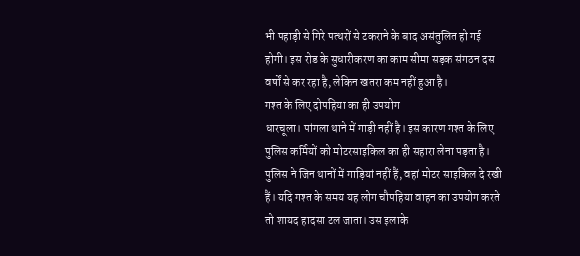भी पहाड़ी से गिरे पत्थरों से टकराने के बाद असंतुलित हो गई होगी। इस रोड के सुधारीकरण का काम सीमा सड़क संगठन दस वर्षों से कर रहा है, लेकिन खतरा कम नहीं हुआ है।
गश्त के लिए दोपहिया का ही उपयोग
धारचूला। पांगला थाने में गाड़ी नहीं है। इस कारण गश्त के लिए पुलिस कर्मियों को मोटरसाइकिल का ही सहारा लेना पड़ता है। पुलिस ने जिन थानों में गाड़ियां नहीं हैं, वहां मोटर साइकिल दे रखी हैं। यदि गश्त के समय यह लोग चौपहिया वाहन का उपयोग करते तो शायद हादसा टल जाता। उस इलाके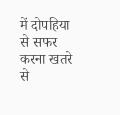में दोपहिया से सफर करना खतरे से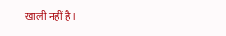खाली नहीं है।